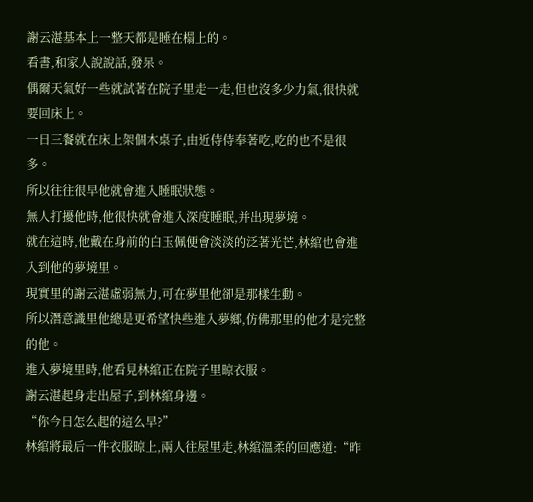謝云湛基本上一整天都是睡在榻上的。
看書,和家人說說話,發呆。
偶爾天氣好一些就試著在院子里走一走,但也沒多少力氣,很快就要回床上。
一日三餐就在床上架個木桌子,由近侍侍奉著吃,吃的也不是很多。
所以往往很早他就會進入睡眠狀態。
無人打擾他時,他很快就會進入深度睡眠,并出現夢境。
就在這時,他戴在身前的白玉佩便會淡淡的泛著光芒,林綰也會進入到他的夢境里。
現實里的謝云湛虛弱無力,可在夢里他卻是那樣生動。
所以潛意識里他總是更希望快些進入夢鄉,仿佛那里的他才是完整的他。
進入夢境里時,他看見林綰正在院子里晾衣服。
謝云湛起身走出屋子,到林綰身邊。
“你今日怎么起的這么早?”
林綰將最后一件衣服晾上,兩人往屋里走,林綰溫柔的回應道:“昨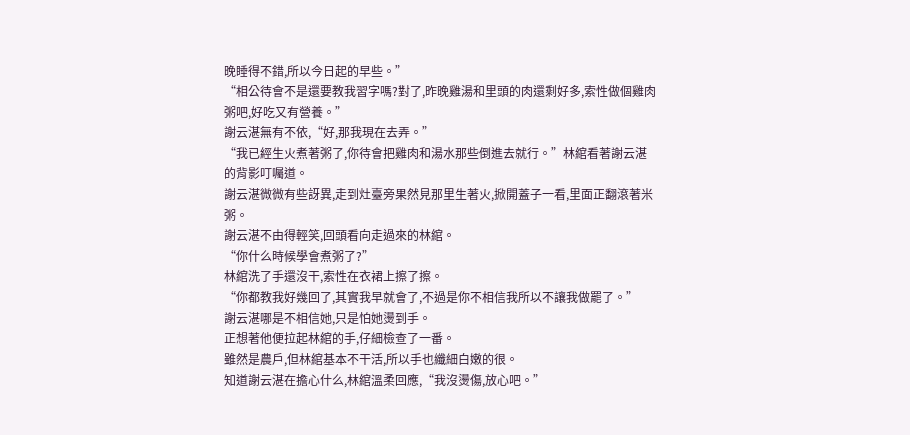晚睡得不錯,所以今日起的早些。”
“相公待會不是還要教我習字嗎?對了,昨晚雞湯和里頭的肉還剩好多,索性做個雞肉粥吧,好吃又有營養。”
謝云湛無有不依,“好,那我現在去弄。”
“我已經生火煮著粥了,你待會把雞肉和湯水那些倒進去就行。”林綰看著謝云湛的背影叮囑道。
謝云湛微微有些訝異,走到灶臺旁果然見那里生著火,掀開蓋子一看,里面正翻滾著米粥。
謝云湛不由得輕笑,回頭看向走過來的林綰。
“你什么時候學會煮粥了?”
林綰洗了手還沒干,索性在衣裙上擦了擦。
“你都教我好幾回了,其實我早就會了,不過是你不相信我所以不讓我做罷了。”
謝云湛哪是不相信她,只是怕她燙到手。
正想著他便拉起林綰的手,仔細檢查了一番。
雖然是農戶,但林綰基本不干活,所以手也纖細白嫩的很。
知道謝云湛在擔心什么,林綰溫柔回應,“我沒燙傷,放心吧。”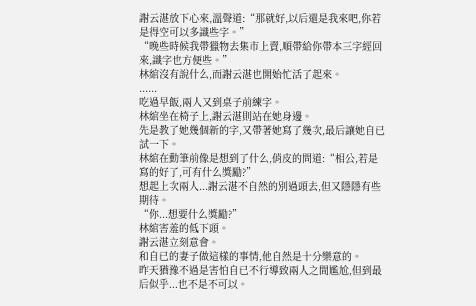謝云湛放下心來,溫聲道:“那就好,以后還是我來吧,你若是得空可以多識些字。”
“晚些時候我帶獵物去集市上賣,順帶給你帶本三字經回來,識字也方便些。”
林綰沒有說什么,而謝云湛也開始忙活了起來。
......
吃過早飯,兩人又到桌子前練字。
林綰坐在椅子上,謝云湛則站在她身邊。
先是教了她幾個新的字,又帶著她寫了幾次,最后讓她自已試一下。
林綰在動筆前像是想到了什么,俏皮的問道:“相公,若是寫的好了,可有什么獎勵?”
想起上次兩人...謝云湛不自然的別過頭去,但又隱隱有些期待。
“你...想要什么獎勵?”
林綰害羞的低下頭。
謝云湛立刻意會。
和自已的妻子做這樣的事情,他自然是十分樂意的。
昨天猶豫不過是害怕自已不行導致兩人之間尷尬,但到最后似乎...也不是不可以。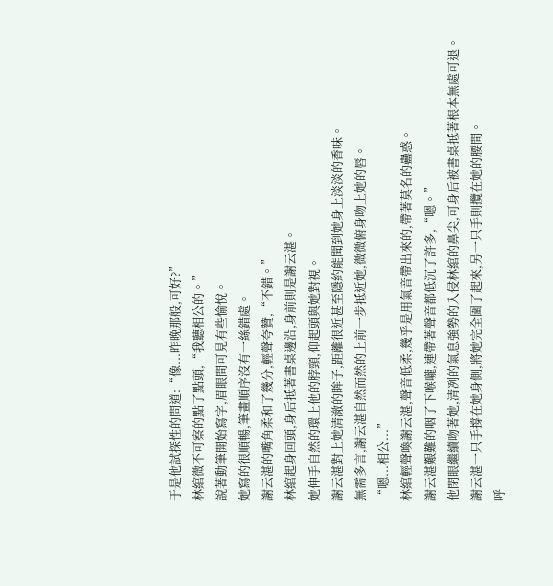于是他試探性的問道:“像...昨晚那般,可好?”
林綰微不可察的點了點頭,“我聽相公的。”
說著動筆開始寫字,眉眼間可見有些愉悅。
她寫的很順暢,筆畫順序沒有一絲錯處。
謝云湛的嘴角柔和了幾分,輕聲夸贊,“不錯。”
林綰起身回頭,身后抵著書桌邊沿,身前則是謝云湛。
她伸手自然的環上他的脖頸,仰起頭與她對視。
謝云湛對上她清澈的眸子,距離很近甚至隱約能聞到她身上淡淡的香味。
無需多言,謝云湛自然而然的上前一步抵近她,微微俯身吻上她的唇。
“嗯...相公...”
林綰輕聲喚謝云湛,聲音低柔,幾乎是用氣音帶出來的,帶著莫名的蠱惑。
謝云湛艱難的咽了下喉嚨,連帶著聲音都低沉了許多,“嗯。”
他閉眼繼續吻著她,清冽的氣息強勢的入侵林綰的鼻尖,可身后被書桌抵著根本無處可退。
謝云湛一只手撐在她身側,將她完全圍了起來,另一只手則攬在她的腰間。
呼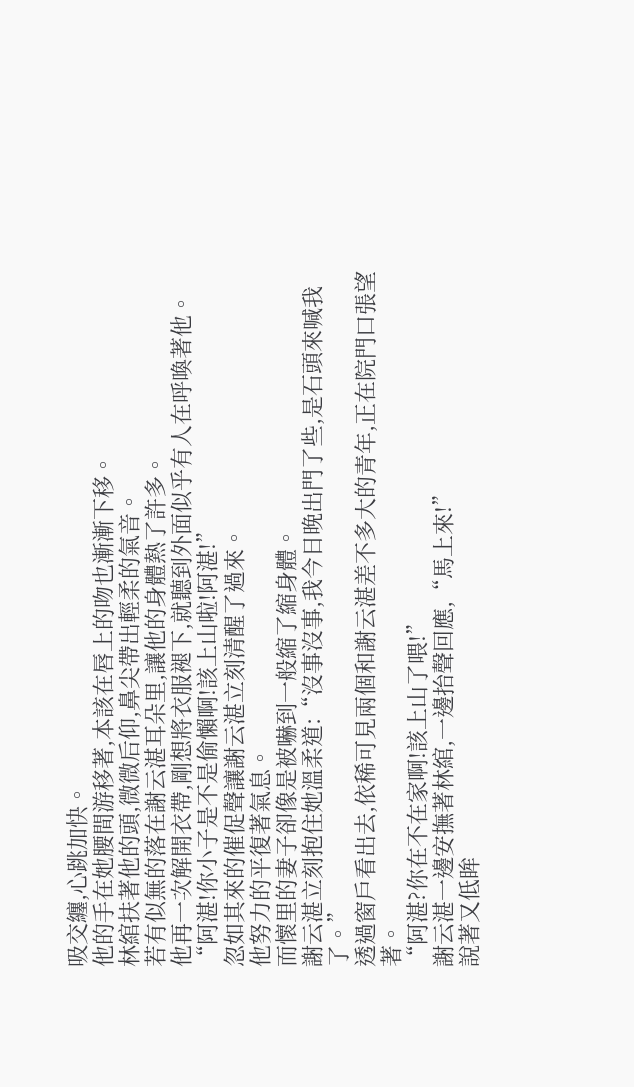吸交纏,心跳加快。
他的手在她腰間游移著,本該在唇上的吻也漸漸下移。
林綰扶著他的頭,微微后仰,鼻尖帶出輕柔的氣音。
若有似無的落在謝云湛耳朵里,讓他的身體熱了許多。
他再一次解開衣帶,剛想將衣服褪下,就聽到外面似乎有人在呼喚著他。
“阿湛!你小子是不是偷懶啊!該上山啦!阿湛!”
忽如其來的催促聲讓謝云湛立刻清醒了過來。
他努力的平復著氣息。
而懷里的妻子卻像是被嚇到一般縮了縮身體。
謝云湛立刻抱住她溫柔道:“沒事沒事,我今日晚出門了些,是石頭來喊我了。”
透過窗戶看出去,依稀可見兩個和謝云湛差不多大的青年,正在院門口張望著。
“阿湛?你在不在家啊!該上山了喂!”
謝云湛一邊安撫著林綰,一邊抬聲回應,“馬上來!”
說著又低眸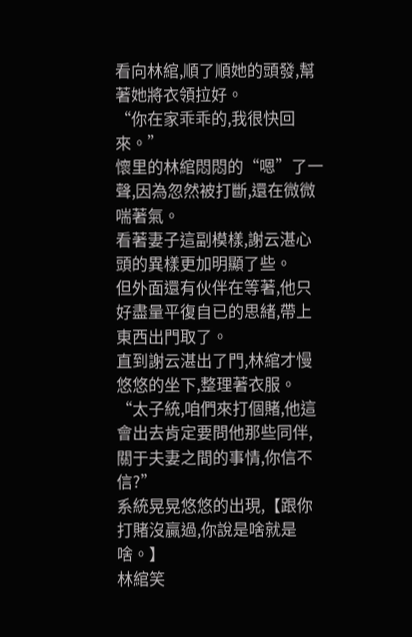看向林綰,順了順她的頭發,幫著她將衣領拉好。
“你在家乖乖的,我很快回來。”
懷里的林綰悶悶的“嗯”了一聲,因為忽然被打斷,還在微微喘著氣。
看著妻子這副模樣,謝云湛心頭的異樣更加明顯了些。
但外面還有伙伴在等著,他只好盡量平復自已的思緒,帶上東西出門取了。
直到謝云湛出了門,林綰才慢悠悠的坐下,整理著衣服。
“太子統,咱們來打個賭,他這會出去肯定要問他那些同伴,關于夫妻之間的事情,你信不信?”
系統晃晃悠悠的出現,【跟你打賭沒贏過,你說是啥就是啥。】
林綰笑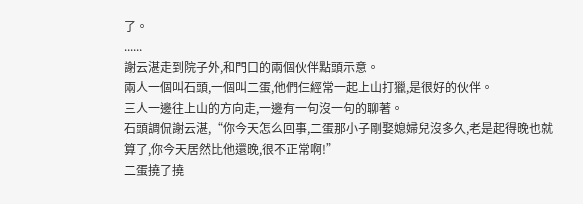了。
......
謝云湛走到院子外,和門口的兩個伙伴點頭示意。
兩人一個叫石頭,一個叫二蛋,他們仨經常一起上山打獵,是很好的伙伴。
三人一邊往上山的方向走,一邊有一句沒一句的聊著。
石頭調侃謝云湛,“你今天怎么回事,二蛋那小子剛娶媳婦兒沒多久,老是起得晚也就算了,你今天居然比他還晚,很不正常啊!”
二蛋撓了撓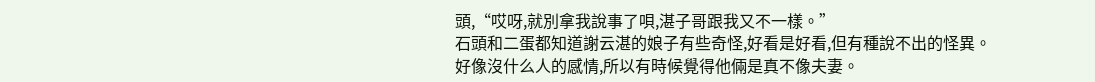頭,“哎呀,就別拿我說事了唄,湛子哥跟我又不一樣。”
石頭和二蛋都知道謝云湛的娘子有些奇怪,好看是好看,但有種說不出的怪異。
好像沒什么人的感情,所以有時候覺得他倆是真不像夫妻。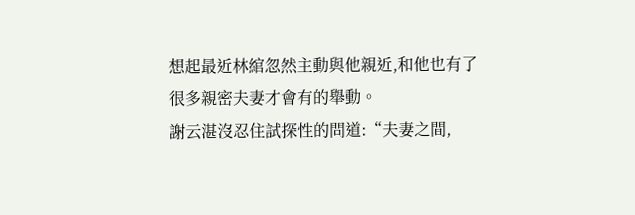想起最近林綰忽然主動與他親近,和他也有了很多親密夫妻才會有的舉動。
謝云湛沒忍住試探性的問道:“夫妻之間,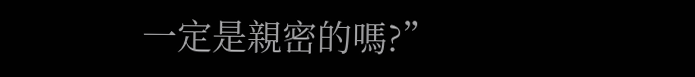一定是親密的嗎?”